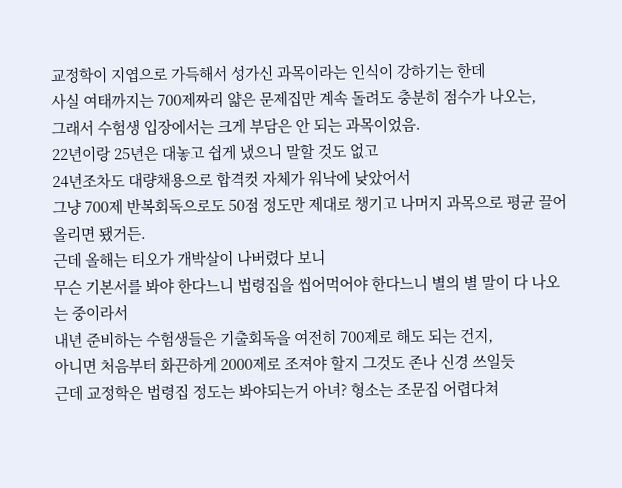교정학이 지엽으로 가득해서 성가신 과목이라는 인식이 강하기는 한데
사실 여태까지는 700제짜리 얇은 문제집만 계속 돌려도 충분히 점수가 나오는,
그래서 수험생 입장에서는 크게 부담은 안 되는 과목이었음.
22년이랑 25년은 대놓고 쉽게 냈으니 말할 것도 없고
24년조차도 대량채용으로 합격컷 자체가 워낙에 낮았어서
그냥 700제 반복회독으로도 50점 정도만 제대로 챙기고 나머지 과목으로 평균 끌어올리면 됐거든.
근데 올해는 티오가 개박살이 나버렸다 보니
무슨 기본서를 봐야 한다느니 법령집을 씹어먹어야 한다느니 별의 별 말이 다 나오는 중이라서
내년 준비하는 수험생들은 기출회독을 여전히 700제로 해도 되는 건지,
아니면 처음부터 화끈하게 2000제로 조져야 할지 그것도 존나 신경 쓰일듯
근데 교정학은 법령집 정도는 봐야되는거 아녀? 형소는 조문집 어렵다쳐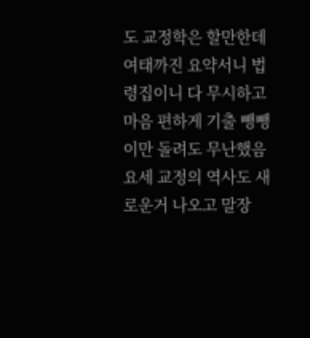도 교정학은 할만한데
여태까진 요약서니 법령집이니 다 무시하고 마음 편하게 기출 뺑뺑이만 돌려도 무난했음
요세 교정의 역사도 새로운거 나오고 말장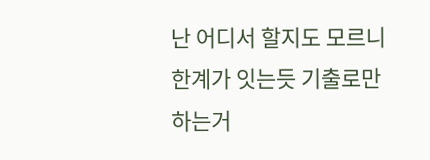난 어디서 할지도 모르니 한계가 잇는듯 기출로만 하는거